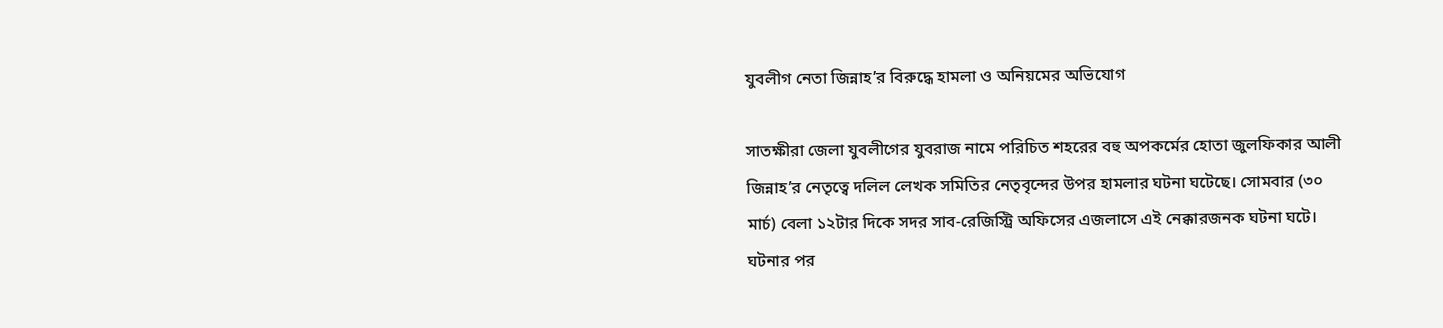যুবলীগ নেতা জিন্নাহ’র বিরুদ্ধে হামলা ও অনিয়মের অভিযোগ

সাতক্ষীরা জেলা যুবলীগের যুবরাজ নামে পরিচিত শহরের বহু অপকর্মের হোতা জুলফিকার আলী জিন্নাহ’র নেতৃত্বে দলিল লেখক সমিতির নেতৃবৃন্দের উপর হামলার ঘটনা ঘটেছে। সোমবার (৩০ মার্চ) বেলা ১২টার দিকে সদর সাব-রেজিস্ট্রি অফিসের এজলাসে এই নেক্কারজনক ঘটনা ঘটে।
ঘটনার পর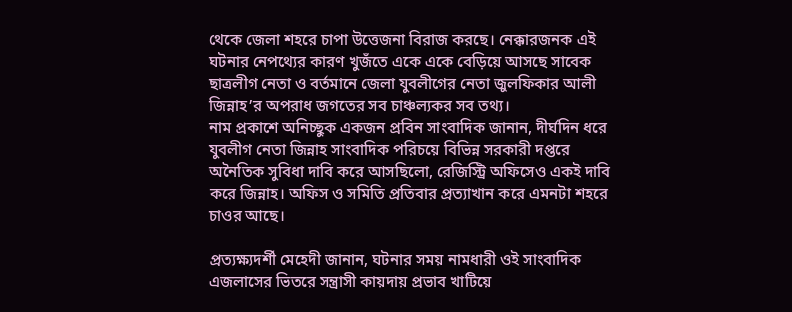থেকে জেলা শহরে চাপা উত্তেজনা বিরাজ করছে। নেক্কারজনক এই ঘটনার নেপথ্যের কারণ খুজঁতে একে একে বেড়িয়ে আসছে সাবেক ছাত্রলীগ নেতা ও বর্তমানে জেলা যুবলীগের নেতা জুলফিকার আলী জিন্নাহ’র অপরাধ জগতের সব চাঞ্চল্যকর সব তথ্য।
নাম প্রকাশে অনিচ্ছুক একজন প্রবিন সাংবাদিক জানান, দীর্ঘদিন ধরে যুবলীগ নেতা জিন্নাহ সাংবাদিক পরিচয়ে বিভিন্ন সরকারী দপ্তরে অনৈতিক সুবিধা দাবি করে আসছিলো, রেজিস্ট্রি অফিসেও একই দাবি করে জিন্নাহ। অফিস ও সমিতি প্রতিবার প্রত্যাখান করে এমনটা শহরে চাওর আছে।

প্রত্যক্ষ্যদর্শী মেহেদী জানান, ঘটনার সময় নামধারী ওই সাংবাদিক এজলাসের ভিতরে সন্ত্রাসী কায়দায় প্রভাব খাটিয়ে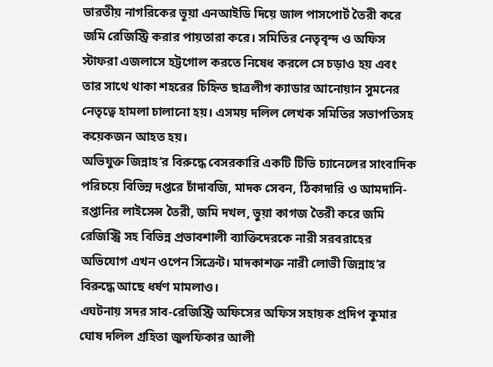ভারতীয় নাগরিকের ভূয়া এনআইডি দিয়ে জাল পাসপোর্ট তৈরী করে জমি রেজিস্ট্রি করার পায়তারা করে। সমিতির নেতৃবৃন্দ ও অফিস স্টাফরা এজলাসে হট্টগোল করতে নিষেধ করলে সে চড়াও হয় এবং তার সাথে থাকা শহরের চিহ্নিত ছাত্রলীগ ক্যাডার আনোয়ান সুমনের নেতৃত্বে হামলা চালানো হয়। এসময় দলিল লেখক সমিতির সভাপতিসহ কয়েকজন আহত হয়।
অভিযুক্ত জিন্নাহ’র বিরুদ্ধে বেসরকারি একটি টিভি চ্যানেলের সাংবাদিক পরিচয়ে বিভিন্ন দপ্তরে চাঁদাবজি, মাদক সেবন, ঠিকাদারি ও আমদানি-রপ্তানির লাইসেন্স তৈরী, জমি দখল, ভুয়া কাগজ তৈরী করে জমি রেজিস্ট্রি সহ বিভিন্ন প্রভাবশালী ব্যাক্তিদেরকে নারী সরবরাহের অভিযোগ এখন ওপেন সিক্রেট। মাদকাশক্ত নারী লোভী জিন্নাহ’র বিরুদ্ধে আছে ধর্ষণ মামলাও।
এঘটনায় সদর সাব-রেজিস্ট্রি অফিসের অফিস সহায়ক প্রদিপ কুমার ঘোষ দলিল গ্রহিতা জুলফিকার আলী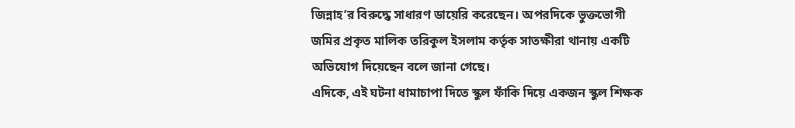জিন্নাহ’র বিরুদ্ধে সাধারণ ডায়েরি করেছেন। অপরদিকে ভুক্তভোগী জমির প্রকৃত মালিক তরিকুল ইসলাম কর্তৃক সাতক্ষীরা থানায় একটি অভিযোগ দিয়েছেন বলে জানা গেছে।
এদিকে, এই ঘটনা ধামাচাপা দিতে স্কুল ফাঁকি দিয়ে একজন স্কুল শিক্ষক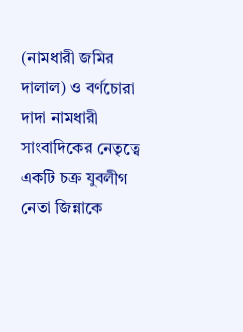(নামধারী জমির দালাল) ও বর্ণচোরা দাদা নামধারী সাংবাদিকের নেতৃত্বে একটি চক্র যুবলীগ নেতা জিন্নাকে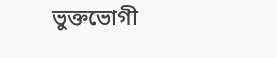ভুক্তভোগী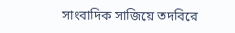সাংবাদিক সাজিয়ে তদবিরে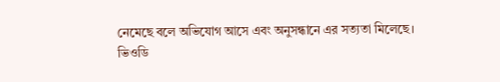নেমেছে বলে অভিযোগ আসে এবং অনুসন্ধানে এর সত্যতা মিলেছে।
ভিওডি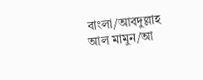বাংলা/আবদুল্লাহ আল মামুন/আ